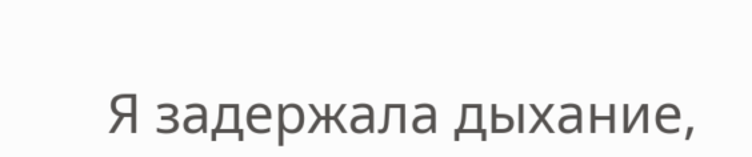Я задержала дыхание,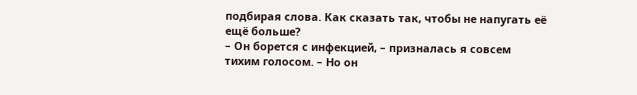подбирая слова. Как сказать так, чтобы не напугать её ещё больше?
– Он борется с инфекцией, – призналась я совсем тихим голосом. – Но он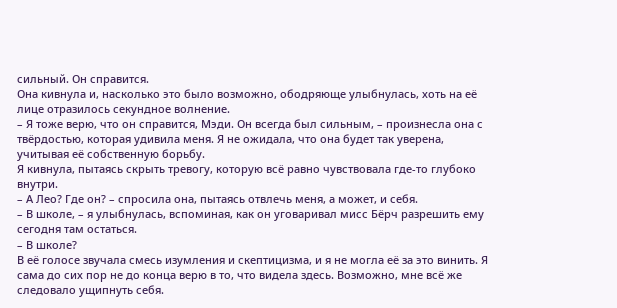сильный. Он справится.
Она кивнула и, насколько это было возможно, ободряюще улыбнулась, хоть на её лице отразилось секундное волнение.
– Я тоже верю, что он справится, Мэди. Он всегда был сильным, – произнесла она с твёрдостью, которая удивила меня. Я не ожидала, что она будет так уверена, учитывая её собственную борьбу.
Я кивнула, пытаясь скрыть тревогу, которую всё равно чувствовала где-то глубоко внутри.
– А Лео? Где он? – спросила она, пытаясь отвлечь меня, а может, и себя.
– В школе, – я улыбнулась, вспоминая, как он уговаривал мисс Бёрч разрешить ему сегодня там остаться.
– В школе?
В её голосе звучала смесь изумления и скептицизма, и я не могла её за это винить. Я сама до сих пор не до конца верю в то, что видела здесь. Возможно, мне всё же следовало ущипнуть себя.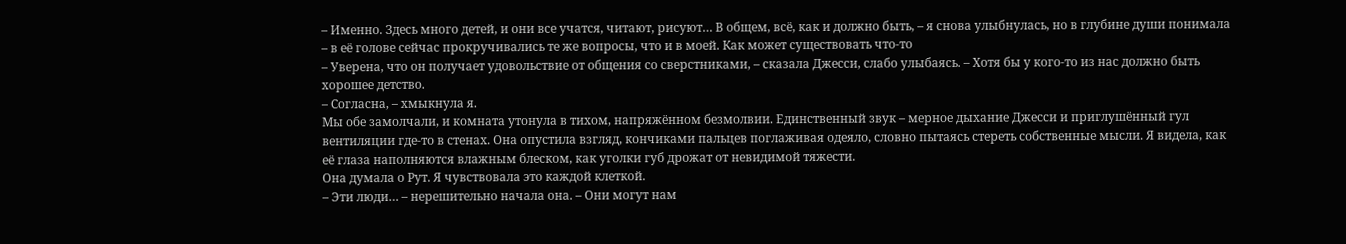– Именно. Здесь много детей, и они все учатся, читают, рисуют… В общем, всё, как и должно быть, – я снова улыбнулась, но в глубине души понимала – в её голове сейчас прокручивались те же вопросы, что и в моей. Как может существовать что-то
– Уверена, что он получает удовольствие от общения со сверстниками, – сказала Джесси, слабо улыбаясь. – Хотя бы у кого-то из нас должно быть хорошее детство.
– Согласна, – хмыкнула я.
Мы обе замолчали, и комната утонула в тихом, напряжённом безмолвии. Единственный звук – мерное дыхание Джесси и приглушённый гул вентиляции где-то в стенах. Она опустила взгляд, кончиками пальцев поглаживая одеяло, словно пытаясь стереть собственные мысли. Я видела, как её глаза наполняются влажным блеском, как уголки губ дрожат от невидимой тяжести.
Она думала о Рут. Я чувствовала это каждой клеткой.
– Эти люди… – нерешительно начала она. – Они могут нам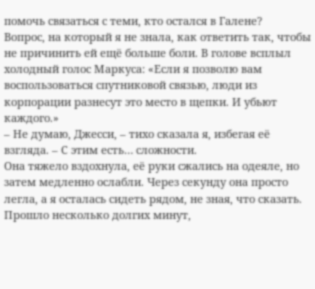помочь связаться с теми, кто остался в Галене?
Вопрос, на который я не знала, как ответить так, чтобы не причинить ей ещё больше боли. В голове всплыл холодный голос Маркуса: «Если я позволю вам воспользоваться спутниковой связью, люди из корпорации разнесут это место в щепки. И убьют каждого.»
– Не думаю, Джесси, – тихо сказала я, избегая её взгляда. – С этим есть… сложности.
Она тяжело вздохнула, её руки сжались на одеяле, но затем медленно ослабли. Через секунду она просто легла, а я осталась сидеть рядом, не зная, что сказать.
Прошло несколько долгих минут,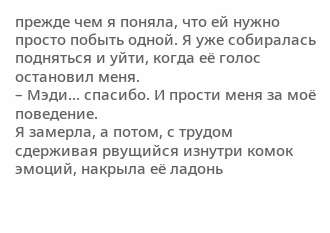прежде чем я поняла, что ей нужно просто побыть одной. Я уже собиралась подняться и уйти, когда её голос остановил меня.
– Мэди… спасибо. И прости меня за моё поведение.
Я замерла, а потом, с трудом сдерживая рвущийся изнутри комок эмоций, накрыла её ладонь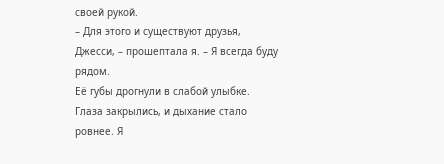своей рукой.
– Для этого и существуют друзья, Джесси, – прошептала я. – Я всегда буду рядом.
Её губы дрогнули в слабой улыбке. Глаза закрылись, и дыхание стало ровнее. Я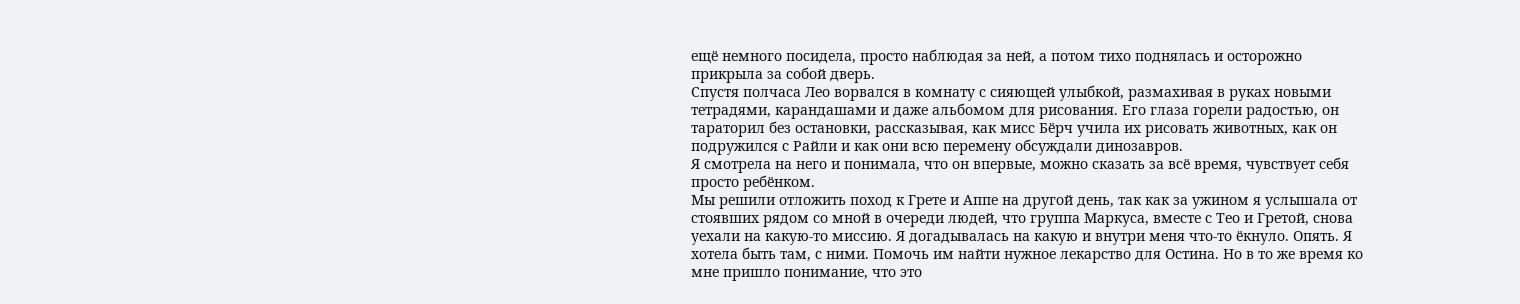ещё немного посидела, просто наблюдая за ней, а потом тихо поднялась и осторожно прикрыла за собой дверь.
Спустя полчаса Лео ворвался в комнату с сияющей улыбкой, размахивая в руках новыми тетрадями, карандашами и даже альбомом для рисования. Его глаза горели радостью, он тараторил без остановки, рассказывая, как мисс Бёрч учила их рисовать животных, как он подружился с Райли и как они всю перемену обсуждали динозавров.
Я смотрела на него и понимала, что он впервые, можно сказать за всё время, чувствует себя просто ребёнком.
Мы решили отложить поход к Грете и Аппе на другой день, так как за ужином я услышала от стоявших рядом со мной в очереди людей, что группа Маркуса, вместе с Тео и Гретой, снова уехали на какую-то миссию. Я догадывалась на какую и внутри меня что-то ёкнуло. Опять. Я хотела быть там, с ними. Помочь им найти нужное лекарство для Остина. Но в то же время ко мне пришло понимание, что это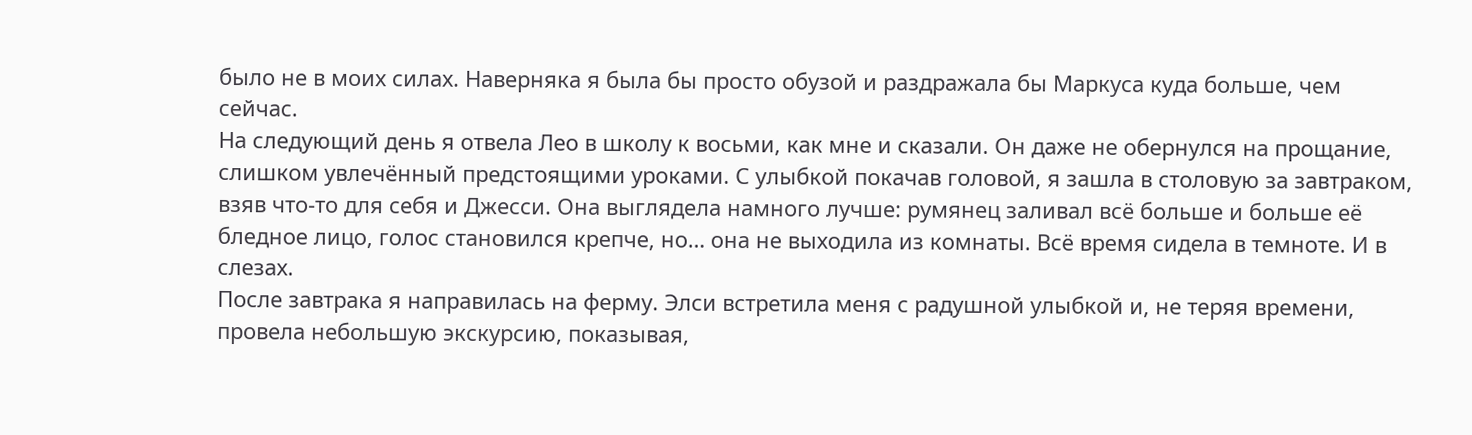было не в моих силах. Наверняка я была бы просто обузой и раздражала бы Маркуса куда больше, чем сейчас.
На следующий день я отвела Лео в школу к восьми, как мне и сказали. Он даже не обернулся на прощание, слишком увлечённый предстоящими уроками. С улыбкой покачав головой, я зашла в столовую за завтраком, взяв что-то для себя и Джесси. Она выглядела намного лучше: румянец заливал всё больше и больше её бледное лицо, голос становился крепче, но… она не выходила из комнаты. Всё время сидела в темноте. И в слезах.
После завтрака я направилась на ферму. Элси встретила меня с радушной улыбкой и, не теряя времени, провела небольшую экскурсию, показывая,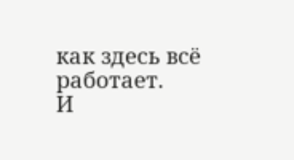как здесь всё работает.
И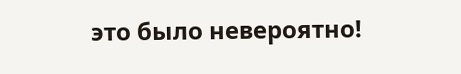это было невероятно!